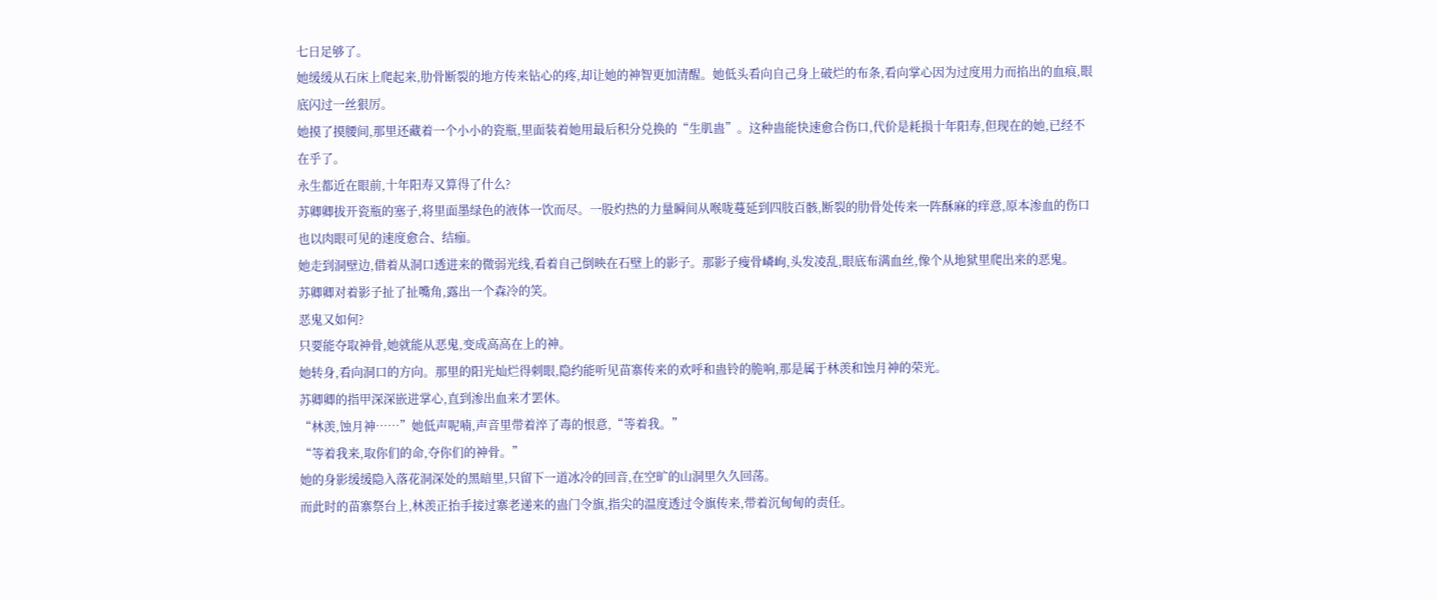七日足够了。
她缓缓从石床上爬起来,肋骨断裂的地方传来钻心的疼,却让她的神智更加清醒。她低头看向自己身上破烂的布条,看向掌心因为过度用力而掐出的血痕,眼底闪过一丝狠厉。
她摸了摸腰间,那里还藏着一个小小的瓷瓶,里面装着她用最后积分兑换的“生肌蛊”。这种蛊能快速愈合伤口,代价是耗损十年阳寿,但现在的她,已经不在乎了。
永生都近在眼前,十年阳寿又算得了什么?
苏卿卿拔开瓷瓶的塞子,将里面墨绿色的液体一饮而尽。一股灼热的力量瞬间从喉咙蔓延到四肢百骸,断裂的肋骨处传来一阵酥麻的痒意,原本渗血的伤口也以肉眼可见的速度愈合、结痂。
她走到洞壁边,借着从洞口透进来的微弱光线,看着自己倒映在石壁上的影子。那影子瘦骨嶙峋,头发凌乱,眼底布满血丝,像个从地狱里爬出来的恶鬼。
苏卿卿对着影子扯了扯嘴角,露出一个森冷的笑。
恶鬼又如何?
只要能夺取神骨,她就能从恶鬼,变成高高在上的神。
她转身,看向洞口的方向。那里的阳光灿烂得刺眼,隐约能听见苗寨传来的欢呼和蛊铃的脆响,那是属于林羡和蚀月神的荣光。
苏卿卿的指甲深深嵌进掌心,直到渗出血来才罢休。
“林羡,蚀月神……”她低声呢喃,声音里带着淬了毒的恨意,“等着我。”
“等着我来,取你们的命,夺你们的神骨。”
她的身影缓缓隐入落花洞深处的黑暗里,只留下一道冰冷的回音,在空旷的山洞里久久回荡。
而此时的苗寨祭台上,林羡正抬手接过寨老递来的蛊门令旗,指尖的温度透过令旗传来,带着沉甸甸的责任。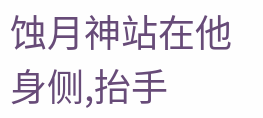蚀月神站在他身侧,抬手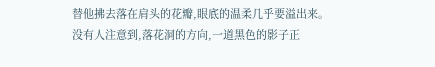替他拂去落在肩头的花瓣,眼底的温柔几乎要溢出来。
没有人注意到,落花洞的方向,一道黑色的影子正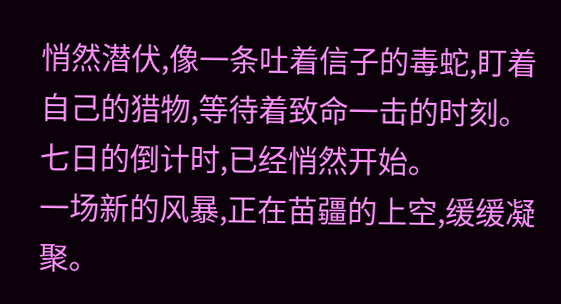悄然潜伏,像一条吐着信子的毒蛇,盯着自己的猎物,等待着致命一击的时刻。
七日的倒计时,已经悄然开始。
一场新的风暴,正在苗疆的上空,缓缓凝聚。